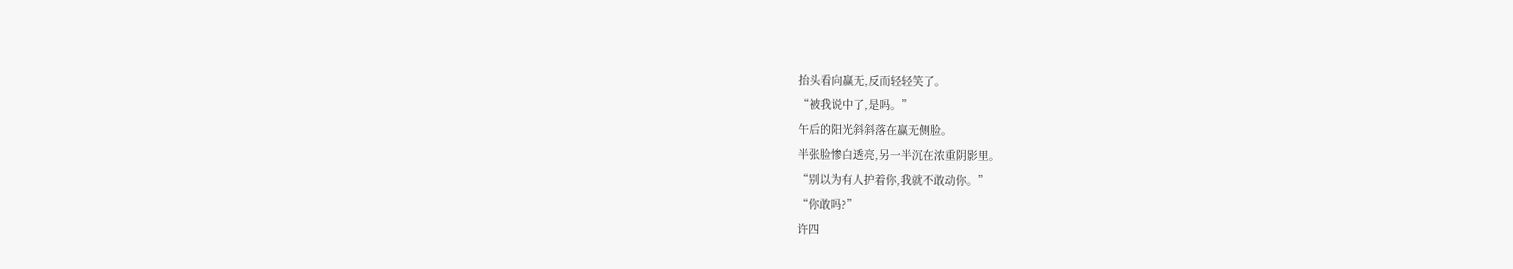抬头看向赢无,反而轻轻笑了。
“被我说中了,是吗。”
午后的阳光斜斜落在赢无侧脸。
半张脸惨白透亮,另一半沉在浓重阴影里。
“别以为有人护着你,我就不敢动你。”
“你敢吗?”
许四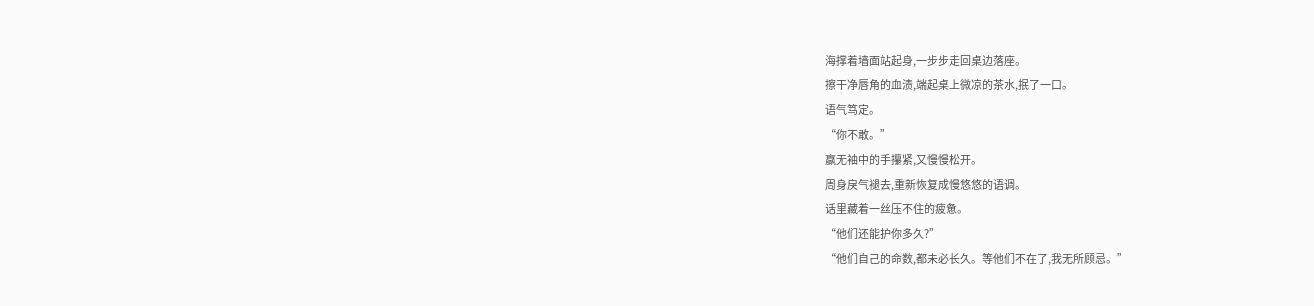海撑着墙面站起身,一步步走回桌边落座。
擦干净唇角的血渍,端起桌上微凉的茶水,抿了一口。
语气笃定。
“你不敢。”
赢无袖中的手攥紧,又慢慢松开。
周身戾气褪去,重新恢复成慢悠悠的语调。
话里藏着一丝压不住的疲惫。
“他们还能护你多久?”
“他们自己的命数,都未必长久。等他们不在了,我无所顾忌。”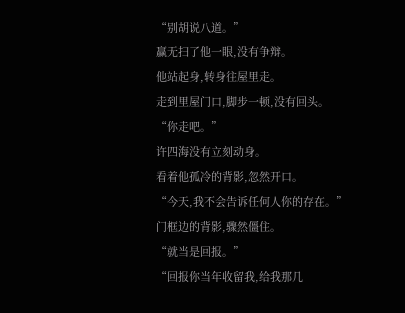“别胡说八道。”
赢无扫了他一眼,没有争辩。
他站起身,转身往屋里走。
走到里屋门口,脚步一顿,没有回头。
“你走吧。”
许四海没有立刻动身。
看着他孤冷的背影,忽然开口。
“今天,我不会告诉任何人你的存在。”
门框边的背影,骤然僵住。
“就当是回报。”
“回报你当年收留我,给我那几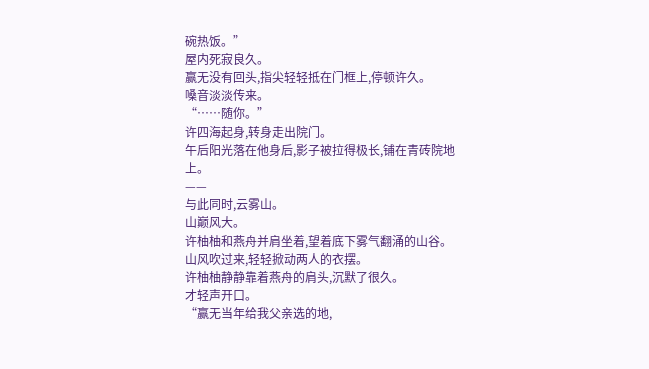碗热饭。”
屋内死寂良久。
赢无没有回头,指尖轻轻抵在门框上,停顿许久。
嗓音淡淡传来。
“……随你。”
许四海起身,转身走出院门。
午后阳光落在他身后,影子被拉得极长,铺在青砖院地上。
——
与此同时,云雾山。
山巅风大。
许柚柚和燕舟并肩坐着,望着底下雾气翻涌的山谷。
山风吹过来,轻轻掀动两人的衣摆。
许柚柚静静靠着燕舟的肩头,沉默了很久。
才轻声开口。
“赢无当年给我父亲选的地,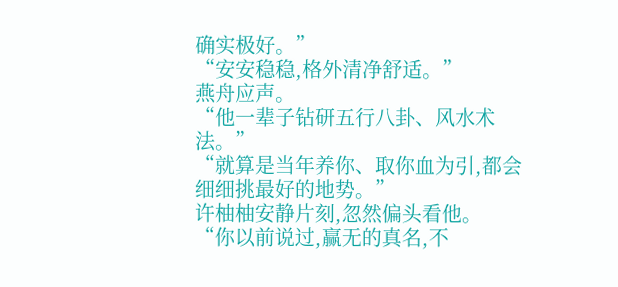确实极好。”
“安安稳稳,格外清净舒适。”
燕舟应声。
“他一辈子钻研五行八卦、风水术法。”
“就算是当年养你、取你血为引,都会细细挑最好的地势。”
许柚柚安静片刻,忽然偏头看他。
“你以前说过,赢无的真名,不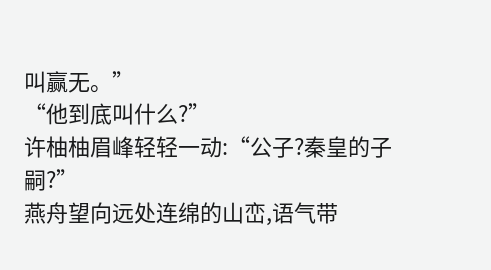叫赢无。”
“他到底叫什么?”
许柚柚眉峰轻轻一动:“公子?秦皇的子嗣?”
燕舟望向远处连绵的山峦,语气带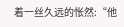着一丝久远的怅然:“他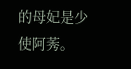的母妃是少使阿莠。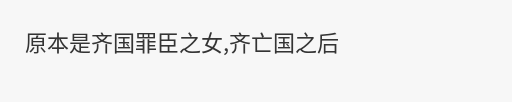原本是齐国罪臣之女,齐亡国之后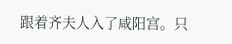跟着齐夫人入了咸阳宫。只